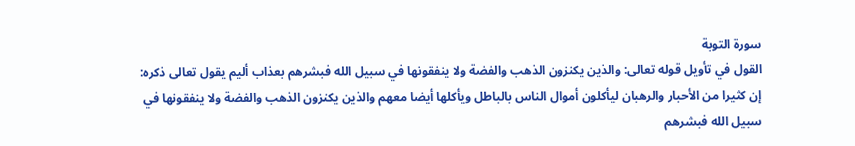سورة التوبة
القول في تأويل قوله تعالى: والذين يكنزون الذهب والفضة ولا ينفقونها في سبيل الله فبشرهم بعذاب أليم يقول تعالى ذكره: إن كثيرا من الأحبار والرهبان ليأكلون أموال الناس بالباطل ويأكلها أيضا معهم والذين يكنزون الذهب والفضة ولا ينفقونها في سبيل الله فبشرهم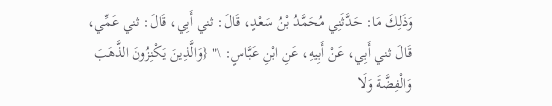وَذَلِكَ مَا: حَدَّثَنِي مُحَمَّدُ بْنُ سَعْدٍ، قَالَ: ثني أَبِي، قَالَ: ثني عَمِّي، قَالَ ثني أَبِي، عَنْ أَبِيهِ، عَنِ ابْنِ عَبَّاسٍ: \" {وَالَّذِينَ يَكْنِزُونَ الذَّهَبَ وَالْفِضَّةَ وَلَا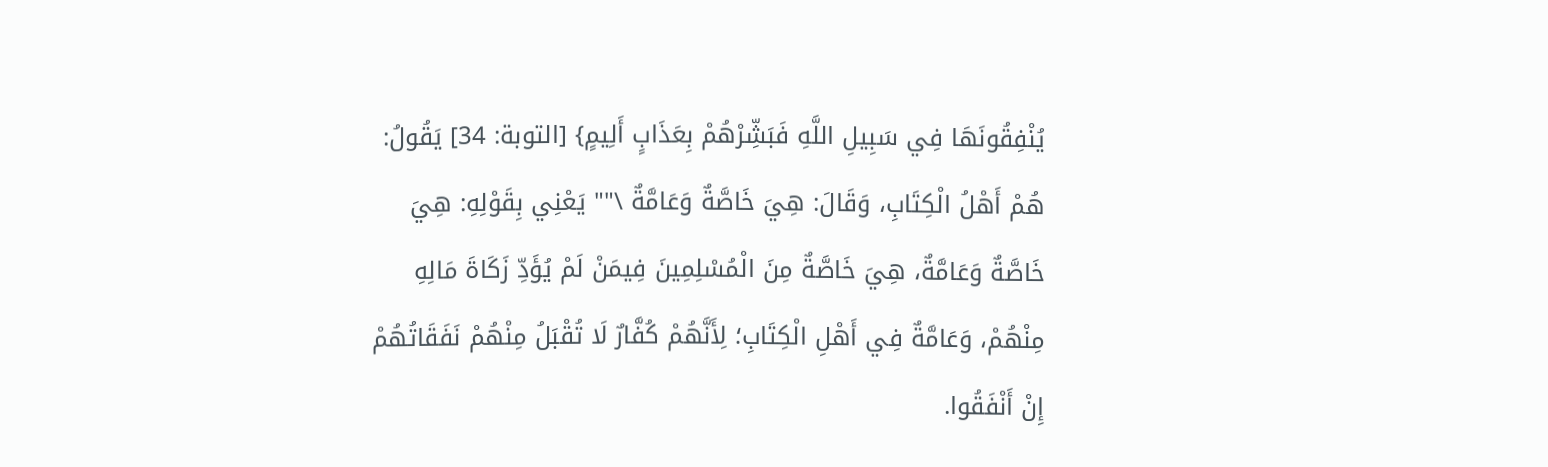يُنْفِقُونَهَا فِي سَبِيلِ اللَّهِ فَبَشِّرْهُمْ بِعَذَابٍ أَلِيمٍ} [التوبة: 34] يَقُولُ: هُمْ أَهْلُ الْكِتَابِ، وَقَالَ: هِيَ خَاصَّةٌ وَعَامَّةٌ \"" يَعْنِي بِقَوْلِهِ: هِيَ خَاصَّةٌ وَعَامَّةٌ، هِيَ خَاصَّةٌ مِنَ الْمُسْلِمِينَ فِيمَنْ لَمْ يُؤَدِّ زَكَاةَ مَالِهِ مِنْهُمْ، وَعَامَّةٌ فِي أَهْلِ الْكِتَابِ؛ لِأَنَّهُمْ كُفَّارٌ لَا تُقْبَلُ مِنْهُمْ نَفَقَاتُهُمْ إِنْ أَنْفَقُوا.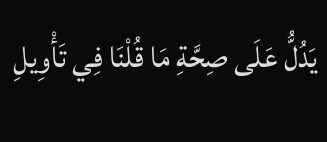يَدُلُّ عَلَى صِحَّةِ مَا قُلْنَا فِي تَأْوِيلِ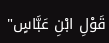قَوْلِ ابْنِ عَبَّاسٍ"